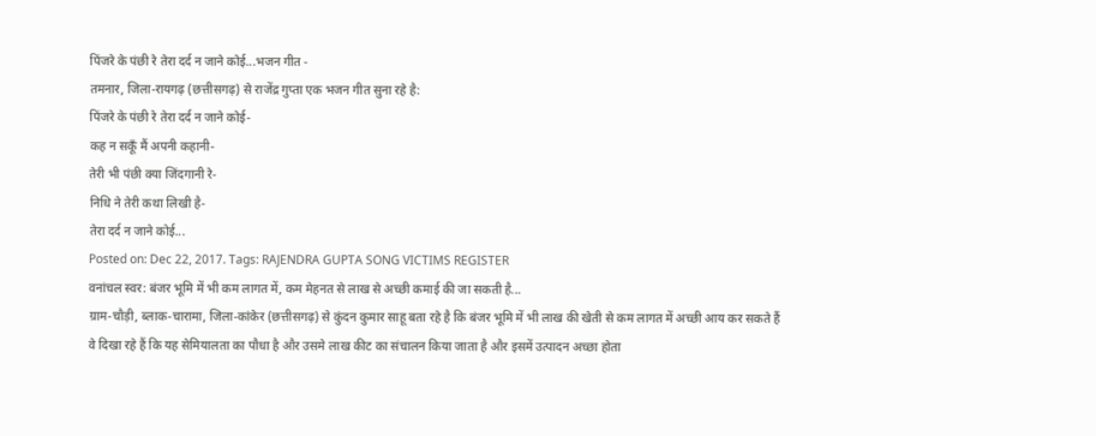पिंजरे के पंछी रे तेरा दर्द न जाने कोई...भजन गीत -
तमनार, जिला-रायगढ़ (छत्तीसगढ़) से राजेंद्र गुप्ता एक भजन गीत सुना रहे है:
पिंजरे के पंछी रे तेरा दर्द न जाने कोई-
कह न सकूँ मैं अपनी कहानी-
तेरी भी पंछी क्या जिंदगानी रे-
निधि ने तेरी कथा लिखी है-
तेरा दर्द न जाने कोई...
Posted on: Dec 22, 2017. Tags: RAJENDRA GUPTA SONG VICTIMS REGISTER
वनांचल स्वर: बंजर भूमि में भी कम लागत में, कम मेहनत से लाख से अच्छी कमाई की जा सकती है...
ग्राम-चौड़ी, ब्लाक-चारामा, जिला-कांकेर (छत्तीसगढ़) से कुंदन कुमार साहू बता रहे है कि बंजर भूमि में भी लाख की खेती से कम लागत में अच्छी आय कर सकते हैं वे दिखा रहे हैं कि यह सेमियालता का पौधा है और उसमे लाख कीट का संचालन किया जाता है और इसमें उत्पादन अच्छा होता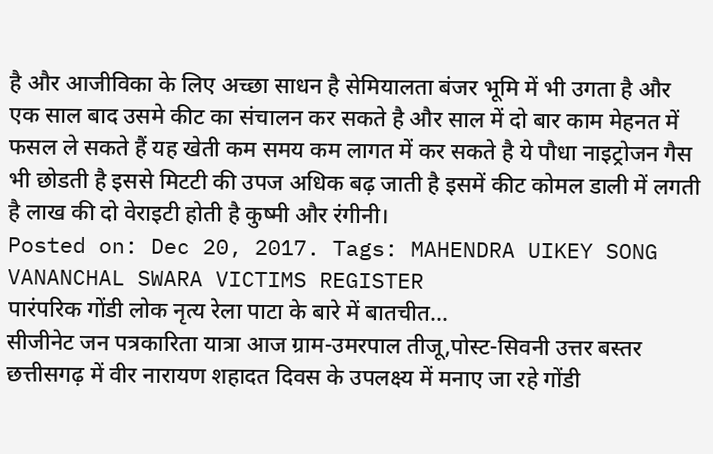है और आजीविका के लिए अच्छा साधन है सेमियालता बंजर भूमि में भी उगता है और एक साल बाद उसमे कीट का संचालन कर सकते है और साल में दो बार काम मेहनत में फसल ले सकते हैं यह खेती कम समय कम लागत में कर सकते है ये पौधा नाइट्रोजन गैस भी छोडती है इससे मिटटी की उपज अधिक बढ़ जाती है इसमें कीट कोमल डाली में लगती है लाख की दो वेराइटी होती है कुष्मी और रंगीनी।
Posted on: Dec 20, 2017. Tags: MAHENDRA UIKEY SONG VANANCHAL SWARA VICTIMS REGISTER
पारंपरिक गोंडी लोक नृत्य रेला पाटा के बारे में बातचीत...
सीजीनेट जन पत्रकारिता यात्रा आज ग्राम-उमरपाल तीजू,पोस्ट-सिवनी उत्तर बस्तर छत्तीसगढ़ में वीर नारायण शहादत दिवस के उपलक्ष्य में मनाए जा रहे गोंडी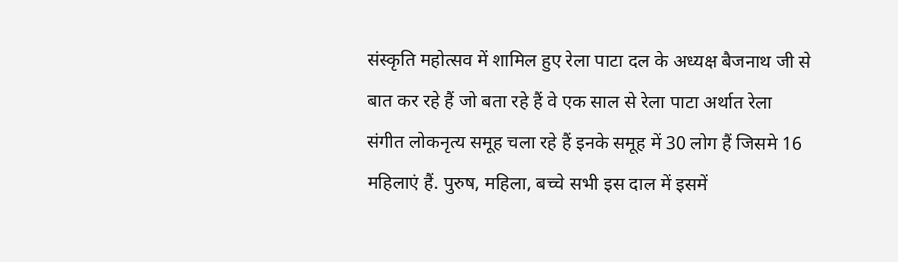संस्कृति महोत्सव में शामिल हुए रेला पाटा दल के अध्यक्ष बैजनाथ जी से बात कर रहे हैं जो बता रहे हैं वे एक साल से रेला पाटा अर्थात रेला संगीत लोकनृत्य समूह चला रहे हैं इनके समूह में 30 लोग हैं जिसमे 16 महिलाएं हैं. पुरुष, महिला, बच्चे सभी इस दाल में इसमें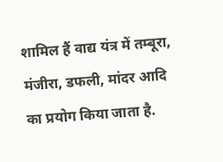शामिल हैं वाद्य यंत्र में तम्बूरा, मंजीरा, डफली, मांदर आदि का प्रयोग किया जाता है.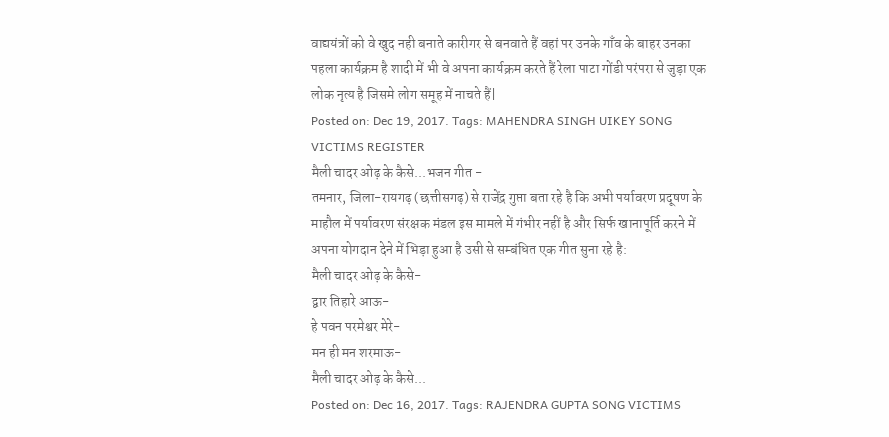वाद्ययंत्रों को वे खुद नही बनाते कारीगर से बनवाते हैं वहां पर उनके गाँव के बाहर उनका पहला कार्यक्रम है शादी में भी वे अपना कार्यक्रम करते हैं रेला पाटा गोंडी परंपरा से जुड़ा एक लोक नृत्य है जिसमे लोग समूह में नाचते हैं|
Posted on: Dec 19, 2017. Tags: MAHENDRA SINGH UIKEY SONG VICTIMS REGISTER
मैली चादर ओढ़ के कैसे...भजन गीत -
तमनार, जिला-रायगढ़ (छत्तीसगढ़) से राजेंद्र गुप्ता बता रहे है कि अभी पर्यावरण प्रदूषण के माहौल में पर्यावरण संरक्षक मंडल इस मामले में गंभीर नहीं है और सिर्फ खानापूर्ति करने में अपना योगदान देने में भिड़ा हुआ है उसी से सम्बंधित एक गीत सुना रहे है:
मैली चादर ओढ़ के कैसे-
द्वार तिहारे आऊ-
हे पवन परमेश्वर मेरे-
मन ही मन शरमाऊ-
मैली चादर ओढ़ के कैसे...
Posted on: Dec 16, 2017. Tags: RAJENDRA GUPTA SONG VICTIMS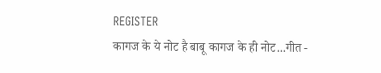REGISTER
कागज के ये नोट है बाबू कागज के ही नोट...गीत -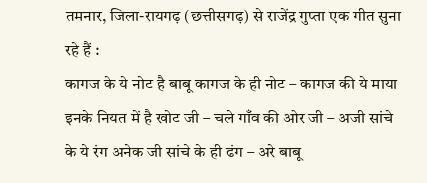तमनार, जिला-रायगढ़ (छत्तीसगढ़) से राजेंद्र गुप्ता एक गीत सुना रहे हैं :
कागज के ये नोट है बाबू कागज के ही नोट – कागज की ये माया इनके नियत में है खोट जी – चले गाँव की ओर जी – अजी सांचे के ये रंग अनेक जी सांचे के ही ढंग – अरे बाबू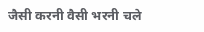जैसी करनी वैसी भरनी चले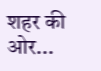शहर की ओर...